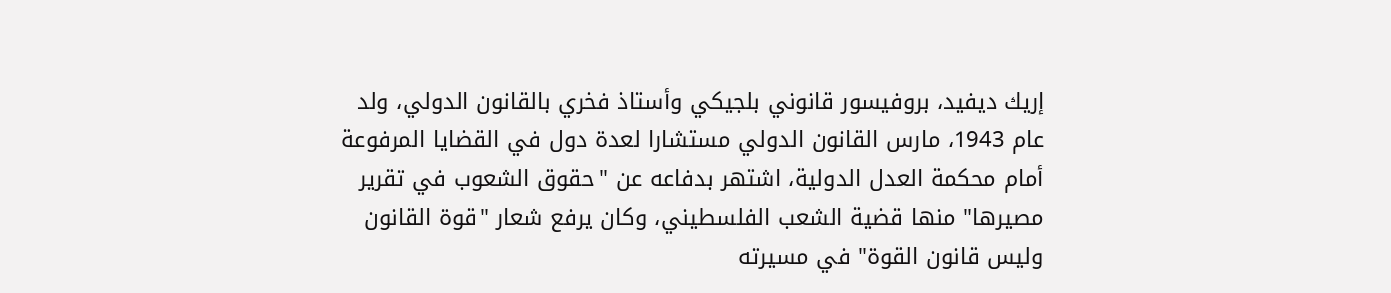إريك ديفيد، بروفيسور قانوني بلجيكي وأستاذ فخري بالقانون الدولي، ولد عام 1943، مارس القانون الدولي مستشارا لعدة دول في القضايا المرفوعة أمام محكمة العدل الدولية، اشتهر بدفاعه عن "حقوق الشعوب في تقرير مصيرها" منها قضية الشعب الفلسطيني، وكان يرفع شعار "قوة القانون وليس قانون القوة" في مسيرته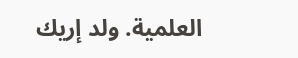العلمية. ولد إريك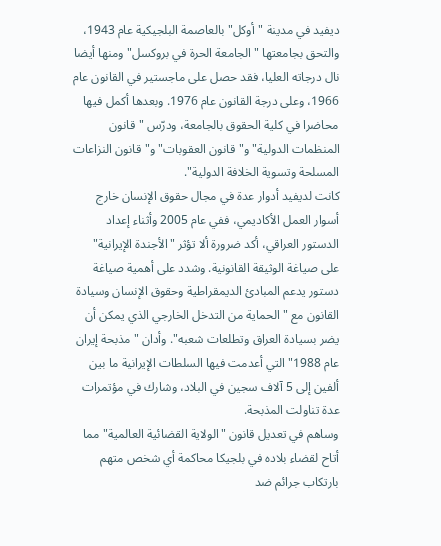ديفيد في مدينة "أوكل" بالعاصمة البلجيكية عام 1943، والتحق بجامعتها "الجامعة الحرة في بروكسل" ومنها أيضا نال درجاته العليا، فقد حصل على ماجستير في القانون عام 1966، وعلى درجة القانون عام 1976. وبعدها أكمل فيها محاضرا في كلية الحقوق بالجامعة، ودرّس "قانون المنظمات الدولية" و"قانون العقوبات" و"قانون النزاعات المسلحة وتسوية الخلافة الدولية".
كانت لديفيد أدوار عدة في مجال حقوق الإنسان خارج أسوار العمل الأكاديمي، ففي عام 2005 وأثناء إعداد الدستور العراقي، أكد ضرورة ألا تؤثر "الأجندة الإيرانية" على صياغة الوثيقة القانونية. وشدد على أهمية صياغة دستور يدعم المبادئ الديمقراطية وحقوق الإنسان وسيادة القانون مع "الحماية من التدخل الخارجي الذي يمكن أن يضر بسيادة العراق وتطلعات شعبه". وأدان "مذبحة إيران عام 1988" التي أعدمت فيها السلطات الإيرانية ما بين ألفين إلى 5 آلاف سجين في البلاد، وشارك في مؤتمرات عدة تناولت المذبحة.
وساهم في تعديل قانون "الولاية القضائية العالمية" مما أتاح لقضاء بلاده في بلجيكا محاكمة أي شخص متهم بارتكاب جرائم ضد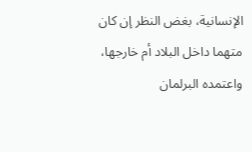الإنسانية، بغض النظر إن كان متهما داخل البلاد أم خارجها، واعتمده البرلمان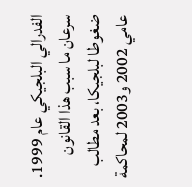الفدرالي البلجيكي عام 1999. سرعان ما سبب هذا القانون ضغوطا لبلجيكا، بعد مطالب عامي 2002 و2003 لمحاكمة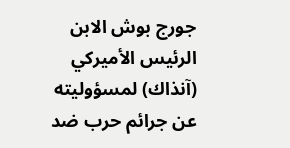جورج بوش الابن الرئيس الأميركي (آنذاك) لمسؤوليته عن جرائم حرب ضد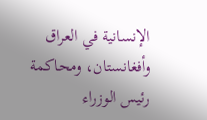الإنسانية في العراق وأفغانستان، ومحاكمة رئيس الوزراء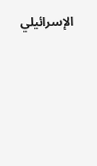الإسرائيلي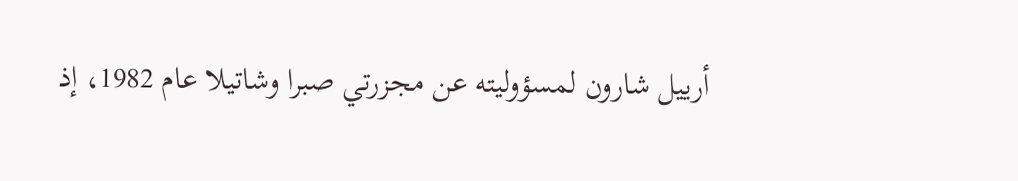أرييل شارون لمسؤوليته عن مجزرتي صبرا وشاتيلا عام 1982، إذ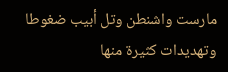مارست واشنطن وتل أبيب ضغوطا وتهديدات كثيرة منها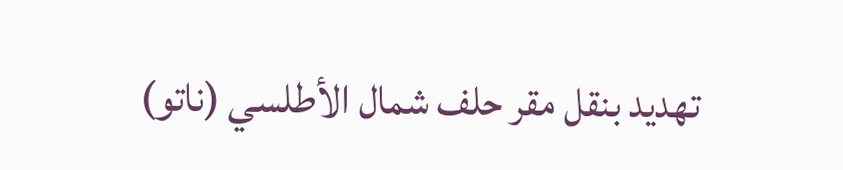تهديد بنقل مقر حلف شمال الأطلسي (ناتو)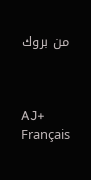من بروك



AJ+ Français